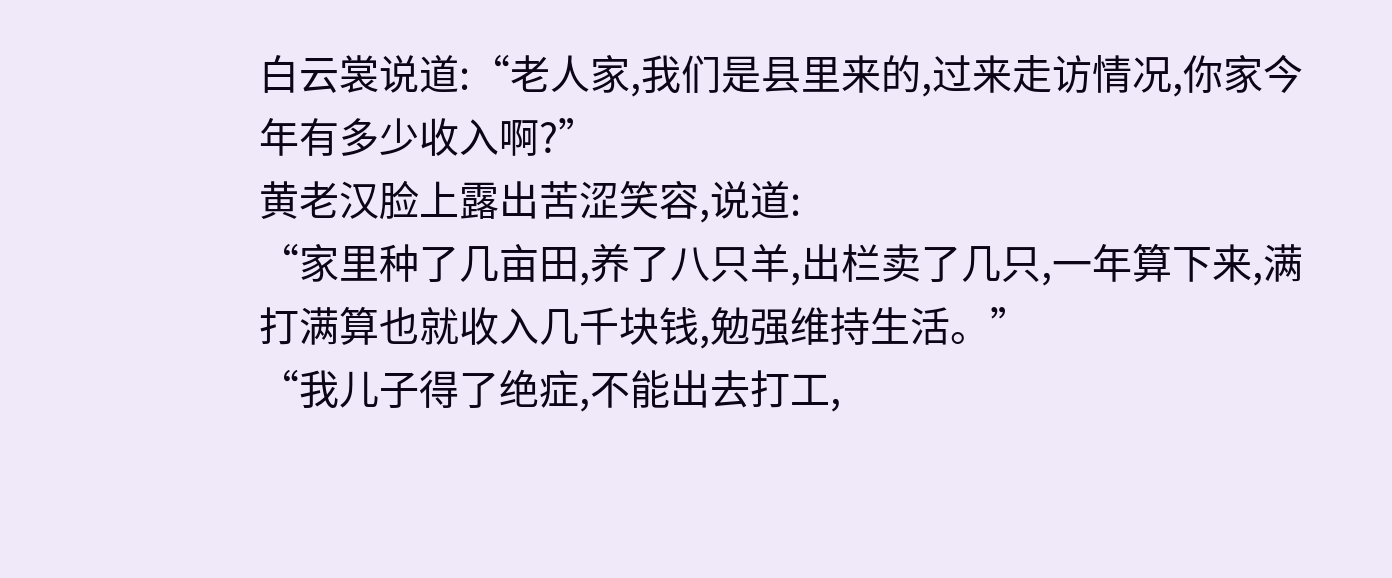白云裳说道:“老人家,我们是县里来的,过来走访情况,你家今年有多少收入啊?”
黄老汉脸上露出苦涩笑容,说道:
“家里种了几亩田,养了八只羊,出栏卖了几只,一年算下来,满打满算也就收入几千块钱,勉强维持生活。”
“我儿子得了绝症,不能出去打工,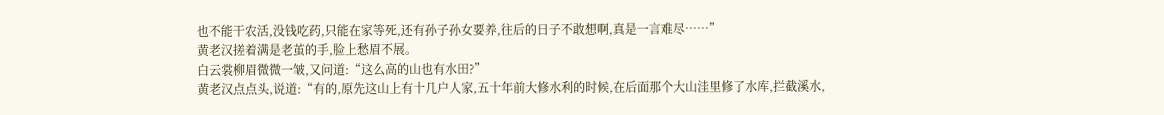也不能干农活,没钱吃药,只能在家等死,还有孙子孙女要养,往后的日子不敢想啊,真是一言难尽……”
黄老汉搓着满是老茧的手,脸上愁眉不展。
白云裳柳眉微微一皱,又问道:“这么高的山也有水田?”
黄老汉点点头,说道:“有的,原先这山上有十几户人家,五十年前大修水利的时候,在后面那个大山洼里修了水库,拦截溪水,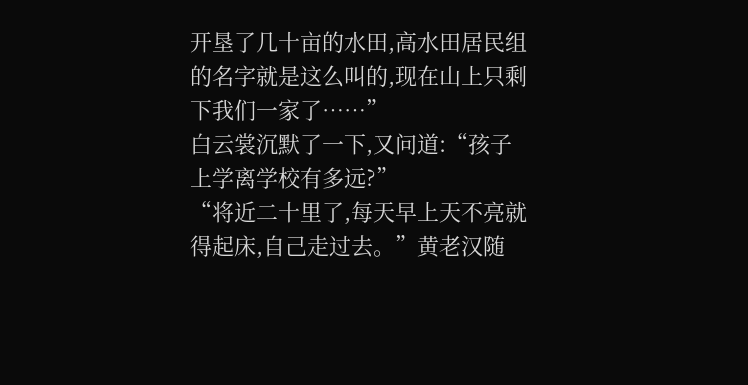开垦了几十亩的水田,高水田居民组的名字就是这么叫的,现在山上只剩下我们一家了……”
白云裳沉默了一下,又问道:“孩子上学离学校有多远?”
“将近二十里了,每天早上天不亮就得起床,自己走过去。”黄老汉随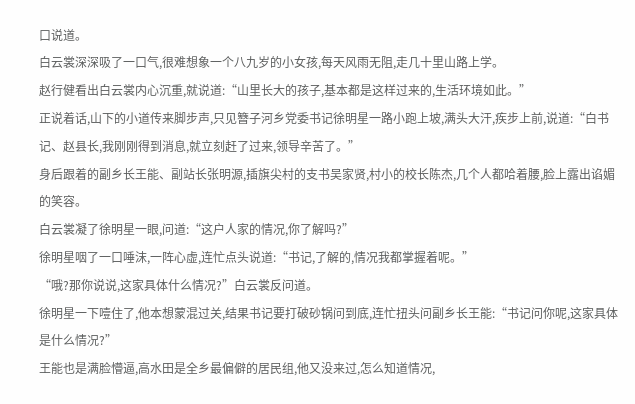口说道。
白云裳深深吸了一口气,很难想象一个八九岁的小女孩,每天风雨无阻,走几十里山路上学。
赵行健看出白云裳内心沉重,就说道:“山里长大的孩子,基本都是这样过来的,生活环境如此。”
正说着话,山下的小道传来脚步声,只见簪子河乡党委书记徐明星一路小跑上坡,满头大汗,疾步上前,说道:“白书记、赵县长,我刚刚得到消息,就立刻赶了过来,领导辛苦了。”
身后跟着的副乡长王能、副站长张明源,插旗尖村的支书吴家贤,村小的校长陈杰,几个人都哈着腰,脸上露出谄媚的笑容。
白云裳凝了徐明星一眼,问道:“这户人家的情况,你了解吗?”
徐明星咽了一口唾沫,一阵心虚,连忙点头说道:“书记,了解的,情况我都掌握着呢。”
“哦?那你说说,这家具体什么情况?”白云裳反问道。
徐明星一下噎住了,他本想蒙混过关,结果书记要打破砂锅问到底,连忙扭头问副乡长王能:“书记问你呢,这家具体是什么情况?”
王能也是满脸懵逼,高水田是全乡最偏僻的居民组,他又没来过,怎么知道情况,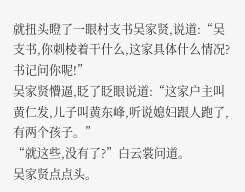就扭头瞪了一眼村支书吴家贤,说道:“吴支书,你刺棱着干什么,这家具体什么情况?书记问你呢!”
吴家贤懵逼,眨了眨眼说道:“这家户主叫黄仁发,儿子叫黄东峰,听说媳妇跟人跑了,有两个孩子。”
“就这些,没有了?”白云裳问道。
吴家贤点点头。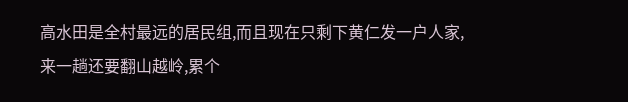高水田是全村最远的居民组,而且现在只剩下黄仁发一户人家,来一趟还要翻山越岭,累个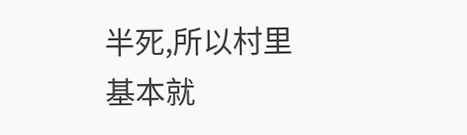半死,所以村里基本就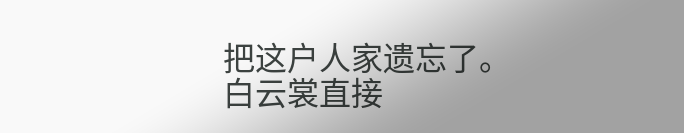把这户人家遗忘了。
白云裳直接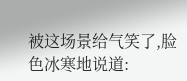被这场景给气笑了,脸色冰寒地说道: